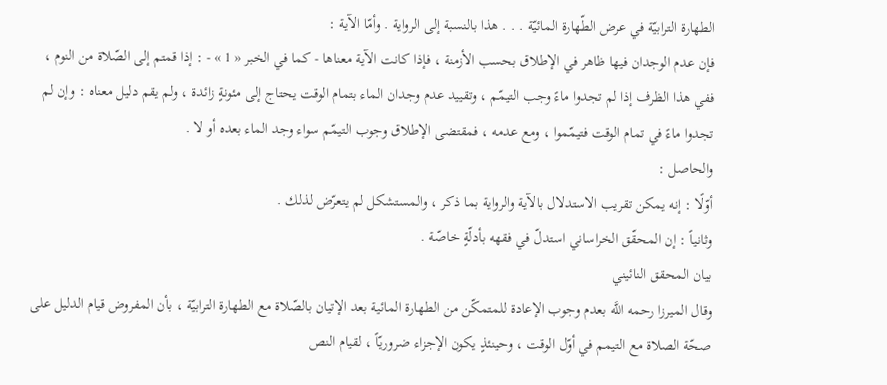الطهارة الترابيّة في عرض الطّهارة المائيّة . . . هذا بالنسبة إلى الرواية . وأمّا الآية :
فإن عدم الوجدان فيها ظاهر في الإطلاق بحسب الأزمنة ، فإذا كانت الآية معناها - كما في الخبر « 1 » - : إذا قمتم إلى الصّلاة من النوم ، ففي هذا الظرف إذا لم تجدوا ماءً وجب التيمّم ، وتقييد عدم وجدان الماء بتمام الوقت يحتاج إلى مئونةٍ زائدة ، ولم يقم دليل معناه : وإن لم تجدوا ماءً في تمام الوقت فتيمّموا ، ومع عدمه ، فمقتضى الإطلاق وجوب التيمّم سواء وجد الماء بعده أو لا .
والحاصل :
أوّلًا : إنه يمكن تقريب الاستدلال بالآية والرواية بما ذكر ، والمستشكل لم يتعرّض لذلك .
وثانياً : إن المحقّق الخراساني استدلّ في فقهه بأدلّةٍ خاصّة .
بيان المحقق النائيني
وقال الميرزا رحمه اللَّه بعدم وجوب الإعادة للمتمكّن من الطهارة المائية بعد الإتيان بالصّلاة مع الطهارة الترابيّة ، بأن المفروض قيام الدليل على صحّة الصلاة مع التيمم في أوّل الوقت ، وحينئذٍ يكون الإجزاء ضروريّاً ، لقيام النص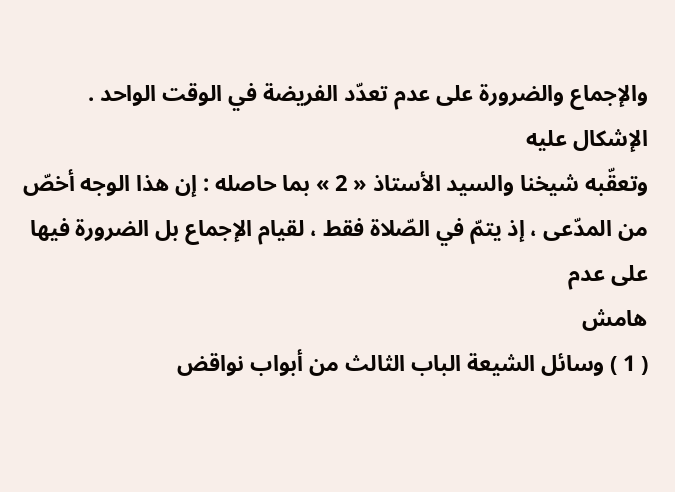والإجماع والضرورة على عدم تعدّد الفريضة في الوقت الواحد .
الإشكال عليه
وتعقّبه شيخنا والسيد الأستاذ « 2 » بما حاصله : إن هذا الوجه أخصّ من المدّعى ، إذ يتمّ في الصّلاة فقط ، لقيام الإجماع بل الضرورة فيها على عدم
هامش
( 1 ) وسائل الشيعة الباب الثالث من أبواب نواقض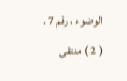الوضوء ، رقم 7 .
( 2 ) منتقى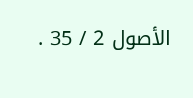الأصول 2 / 35 .